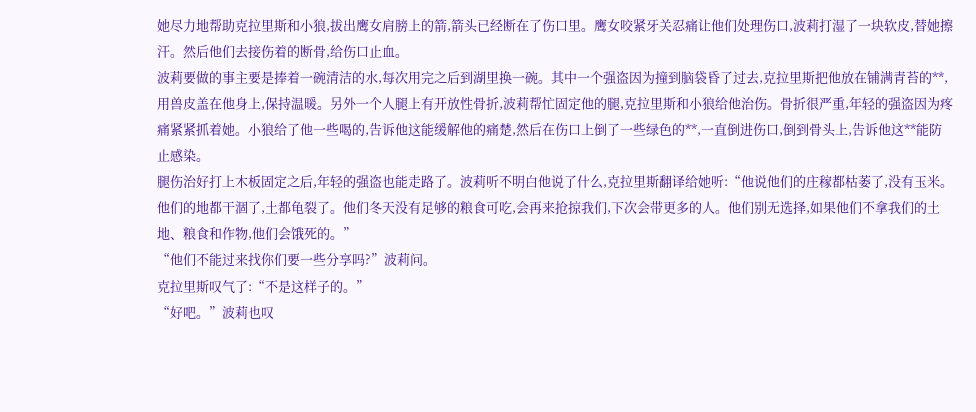她尽力地帮助克拉里斯和小狼,拔出鹰女肩膀上的箭,箭头已经断在了伤口里。鹰女咬紧牙关忍痛让他们处理伤口,波莉打湿了一块软皮,替她擦汗。然后他们去接伤着的断骨,给伤口止血。
波莉要做的事主要是捧着一碗清洁的水,每次用完之后到湖里换一碗。其中一个强盗因为撞到脑袋昏了过去,克拉里斯把他放在铺满青苔的**,用兽皮盖在他身上,保持温暖。另外一个人腿上有开放性骨折,波莉帮忙固定他的腿,克拉里斯和小狼给他治伤。骨折很严重,年轻的强盗因为疼痛紧紧抓着她。小狼给了他一些喝的,告诉他这能缓解他的痛楚,然后在伤口上倒了一些绿色的**,一直倒进伤口,倒到骨头上,告诉他这**能防止感染。
腿伤治好打上木板固定之后,年轻的强盗也能走路了。波莉听不明白他说了什么,克拉里斯翻译给她听:“他说他们的庄稼都枯萎了,没有玉米。他们的地都干涸了,土都龟裂了。他们冬天没有足够的粮食可吃,会再来抢掠我们,下次会带更多的人。他们别无选择,如果他们不拿我们的土地、粮食和作物,他们会饿死的。”
“他们不能过来找你们要一些分享吗?”波莉问。
克拉里斯叹气了:“不是这样子的。”
“好吧。”波莉也叹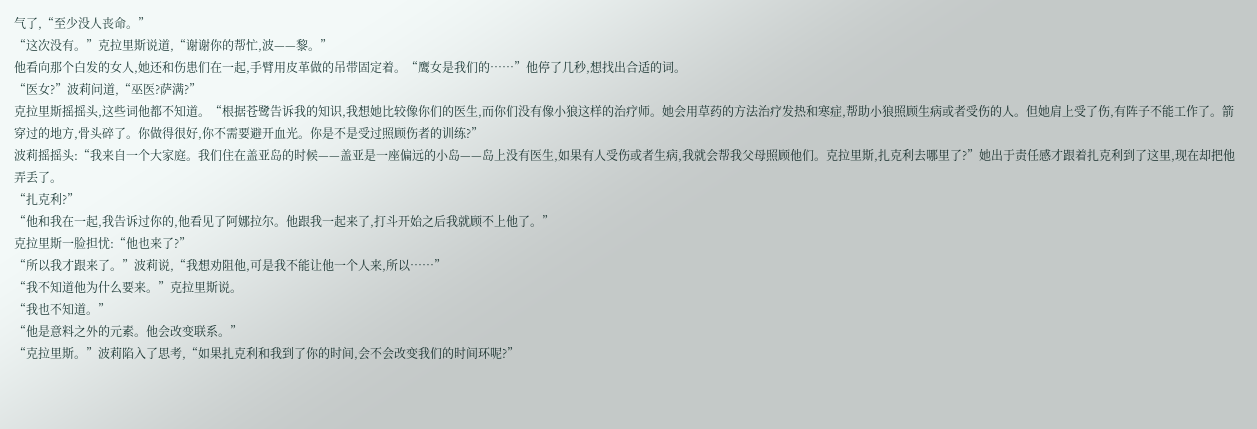气了,“至少没人丧命。”
“这次没有。”克拉里斯说道,“谢谢你的帮忙,波——黎。”
他看向那个白发的女人,她还和伤患们在一起,手臂用皮革做的吊带固定着。“鹰女是我们的……”他停了几秒,想找出合适的词。
“医女?”波莉问道,“巫医?萨满?”
克拉里斯摇摇头,这些词他都不知道。“根据苍鹭告诉我的知识,我想她比较像你们的医生,而你们没有像小狼这样的治疗师。她会用草药的方法治疗发热和寒症,帮助小狼照顾生病或者受伤的人。但她肩上受了伤,有阵子不能工作了。箭穿过的地方,骨头碎了。你做得很好,你不需要避开血光。你是不是受过照顾伤者的训练?”
波莉摇摇头:“我来自一个大家庭。我们住在盖亚岛的时候——盖亚是一座偏远的小岛——岛上没有医生,如果有人受伤或者生病,我就会帮我父母照顾他们。克拉里斯,扎克利去哪里了?”她出于责任感才跟着扎克利到了这里,现在却把他弄丢了。
“扎克利?”
“他和我在一起,我告诉过你的,他看见了阿娜拉尔。他跟我一起来了,打斗开始之后我就顾不上他了。”
克拉里斯一脸担忧:“他也来了?”
“所以我才跟来了。”波莉说,“我想劝阻他,可是我不能让他一个人来,所以……”
“我不知道他为什么要来。”克拉里斯说。
“我也不知道。”
“他是意料之外的元素。他会改变联系。”
“克拉里斯。”波莉陷入了思考,“如果扎克利和我到了你的时间,会不会改变我们的时间环呢?”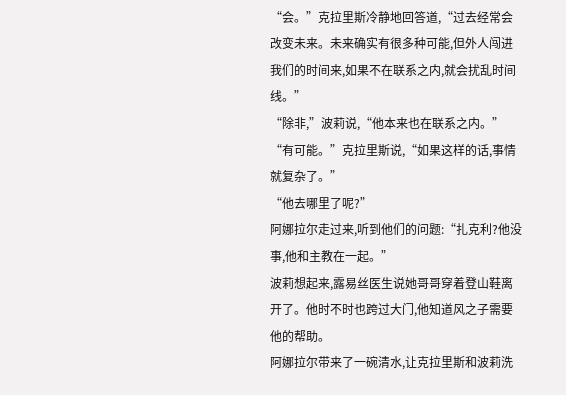“会。”克拉里斯冷静地回答道,“过去经常会改变未来。未来确实有很多种可能,但外人闯进我们的时间来,如果不在联系之内,就会扰乱时间线。”
“除非,”波莉说,“他本来也在联系之内。”
“有可能。”克拉里斯说,“如果这样的话,事情就复杂了。”
“他去哪里了呢?”
阿娜拉尔走过来,听到他们的问题:“扎克利?他没事,他和主教在一起。”
波莉想起来,露易丝医生说她哥哥穿着登山鞋离开了。他时不时也跨过大门,他知道风之子需要他的帮助。
阿娜拉尔带来了一碗清水,让克拉里斯和波莉洗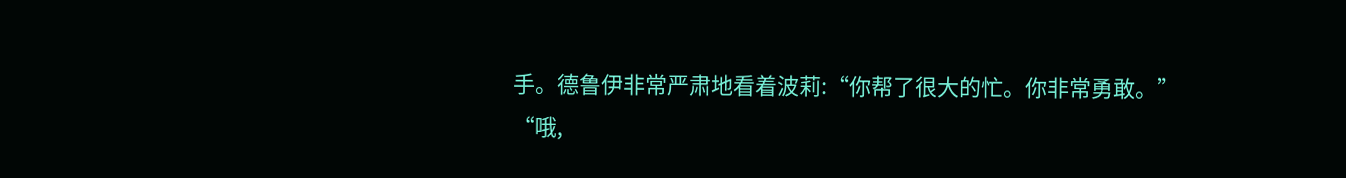手。德鲁伊非常严肃地看着波莉:“你帮了很大的忙。你非常勇敢。”
“哦,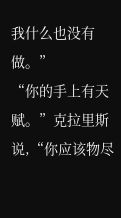我什么也没有做。”
“你的手上有天赋。”克拉里斯说,“你应该物尽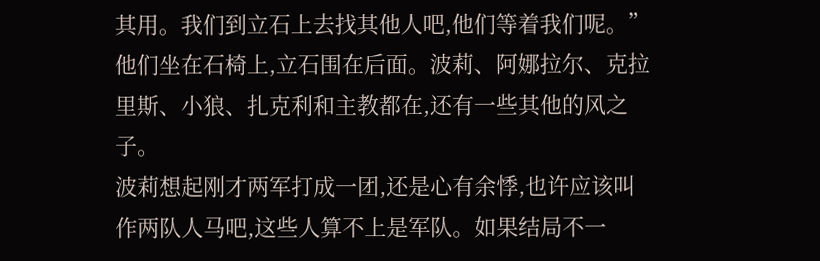其用。我们到立石上去找其他人吧,他们等着我们呢。”
他们坐在石椅上,立石围在后面。波莉、阿娜拉尔、克拉里斯、小狼、扎克利和主教都在,还有一些其他的风之子。
波莉想起刚才两军打成一团,还是心有余悸,也许应该叫作两队人马吧,这些人算不上是军队。如果结局不一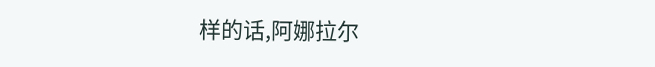样的话,阿娜拉尔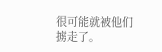很可能就被他们掳走了。